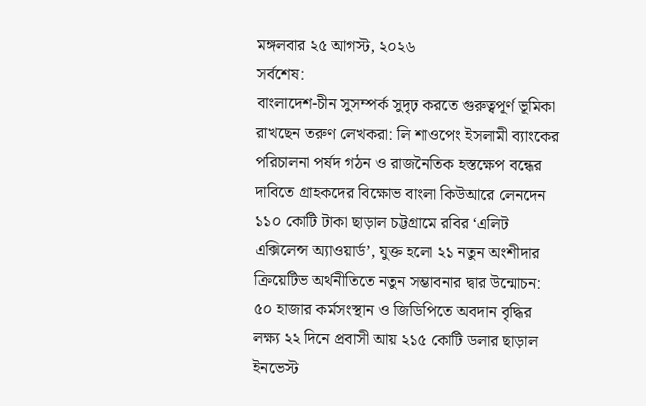মঙ্গলবার ২৫ আগস্ট, ২০২৬
সর্বশেষ:
বাংলাদেশ-চীন সুসম্পর্ক সুদৃঢ় করতে গুরুত্বপূর্ণ ভূমিকা রাখছেন তরুণ লেখকরা: লি শাওপেং ইসলামী ব্যাংকের পরিচালনা পর্ষদ গঠন ও রাজনৈতিক হস্তক্ষেপ বন্ধের দাবিতে গ্রাহকদের বিক্ষোভ বাংলা কিউআরে লেনদেন ১১০ কোটি টাকা ছাড়াল চট্টগ্রামে রবির ‘এলিট এক্সিলেন্স অ্যাওয়ার্ড’, যুক্ত হলো ২১ নতুন অংশীদার ক্রিয়েটিভ অর্থনীতিতে নতুন সম্ভাবনার দ্বার উন্মোচন: ৫০ হাজার কর্মসংস্থান ও জিডিপিতে অবদান বৃদ্ধির লক্ষ্য ২২ দিনে প্রবাসী আয় ২১৫ কোটি ডলার ছাড়াল ইনভেস্ট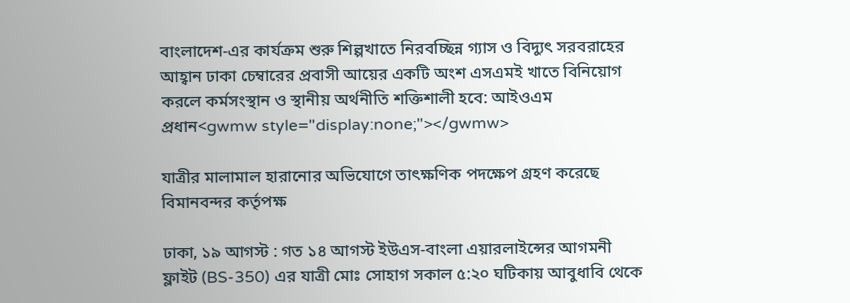বাংলাদেশ-এর কার্যক্রম শুরু শিল্পখাতে নিরবচ্ছিন্ন গ্যাস ও বিদ্যুৎ সরবরাহের আহ্বান ঢাকা চেম্বারের প্রবাসী আয়ের একটি অংশ এসএমই খাতে বিনিয়োগ করলে কর্মসংস্থান ও স্থানীয় অর্থনীতি শক্তিশালী হবে: আইওএম প্রধান<gwmw style="display:none;"></gwmw>

যাত্রীর মালামাল হারানোর অভিযোগে তাৎক্ষণিক পদক্ষেপ গ্রহণ করেছে বিমানবন্দর কর্তৃপক্ষ

ঢাকা, ১৯ আগস্ট : গত ১৪ আগস্ট ইউএস-বাংলা এয়ারলাইন্সের আগমনী ফ্লাইট (BS-350) এর যাত্রী মোঃ সোহাগ সকাল ৫:২০ ঘটিকায় আবুধাবি থেকে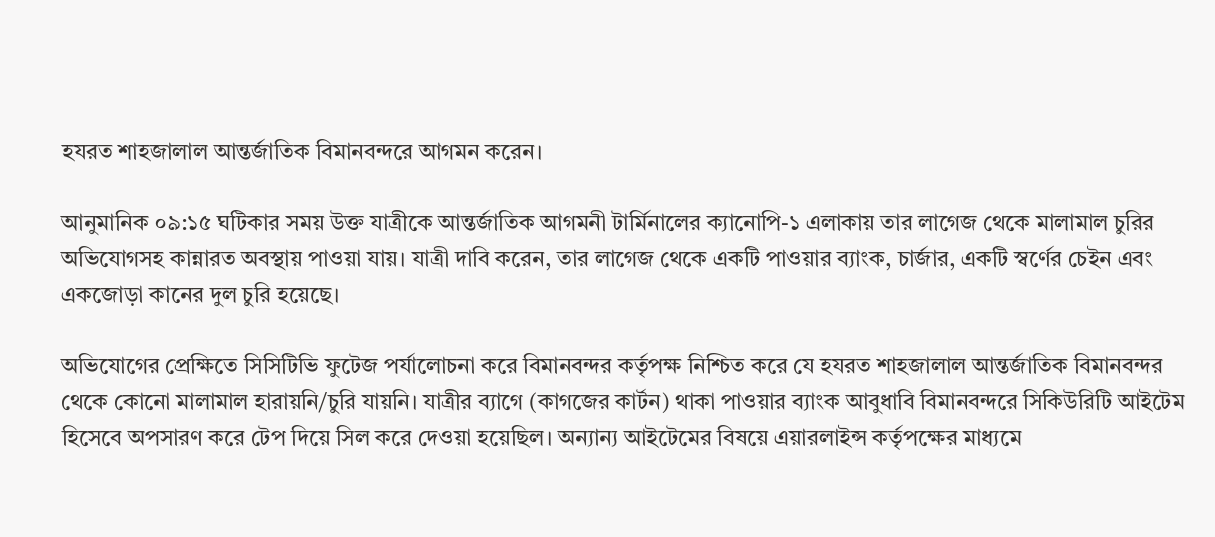হযরত শাহজালাল আন্তর্জাতিক বিমানবন্দরে আগমন করেন।

আনুমানিক ০৯:১৫ ঘটিকার সময় উক্ত যাত্রীকে আন্তর্জাতিক আগমনী টার্মিনালের ক্যানোপি-১ এলাকায় তার লাগেজ থেকে মালামাল চুরির অভিযোগসহ কান্নারত অবস্থায় পাওয়া যায়। যাত্রী দাবি করেন, তার লাগেজ থেকে একটি পাওয়ার ব্যাংক, চার্জার, একটি স্বর্ণের চেইন এবং একজোড়া কানের দুল চুরি হয়েছে।

অভিযোগের প্রেক্ষিতে সিসিটিভি ফুটেজ পর্যালোচনা করে বিমানবন্দর কর্তৃপক্ষ নিশ্চিত করে যে হযরত শাহজালাল আন্তর্জাতিক বিমানবন্দর থেকে কোনো মালামাল হারায়নি/চুরি যায়নি। যাত্রীর ব্যাগে (কাগজের কার্টন) থাকা পাওয়ার ব্যাংক আবুধাবি বিমানবন্দরে সিকিউরিটি আইটেম হিসেবে অপসারণ করে টেপ দিয়ে সিল করে দেওয়া হয়েছিল। অন্যান্য আইটেমের বিষয়ে এয়ারলাইন্স কর্তৃপক্ষের মাধ্যমে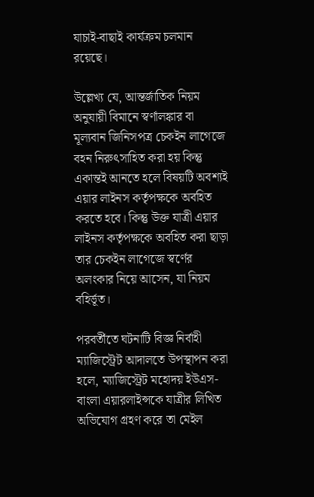যাচাই-বাছাই কার্যক্রম চলমান রয়েছে।

উল্লেখ্য যে, আন্তর্জাতিক নিয়ম অনুযায়ী বিমানে স্বর্ণালঙ্কার বা মূল্যবান জিনিসপত্র চেকইন লাগেজে বহন নিরুৎসাহিত করা হয় কিন্তু একান্তই আনতে হলে বিষয়টি অবশ্যই এয়ার লাইনস কর্তৃপক্ষকে অবহিত করতে হবে। কিন্তু উক্ত যাত্রী এয়ার লাইনস কর্তৃপক্ষকে অবহিত করা ছাড়া তার চেকইন লাগেজে স্বর্ণের অলংকার নিয়ে আসেন, যা নিয়ম বহির্ভূত।

পরবর্তীতে ঘটনাটি বিজ্ঞ নির্বাহী ম্যাজিস্ট্রেট আদালতে উপস্থাপন করা হলে, ম্যাজিস্ট্রেট মহোদয় ইউএস-বাংলা এয়ারলাইন্সকে যাত্রীর লিখিত অভিযোগ গ্রহণ করে তা মেইল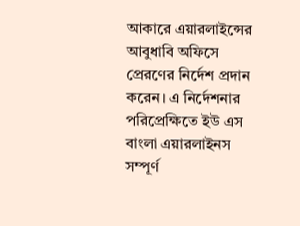আকারে এয়ারলাইন্সের আবুধাবি অফিসে প্রেরণের নির্দেশ প্রদান করেন। এ নির্দেশনার পরিপ্রেক্ষিতে ইউ এস বাংলা এয়ারলাইনস সম্পূর্ণ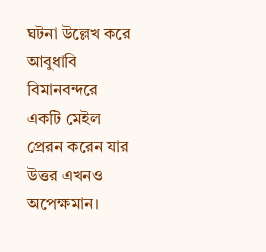ঘটনা উল্লেখ করে আবুধাবি বিমানবন্দরে একটি মেইল প্রেরন করেন যার উত্তর এখনও অপেক্ষমান।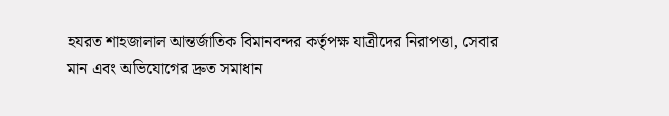হযরত শাহজালাল আন্তর্জাতিক বিমানবন্দর কর্তৃপক্ষ যাত্রীদের নিরাপত্তা, সেবার মান এবং অভিযোগের দ্রুত সমাধান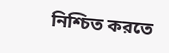নিশ্চিত করতে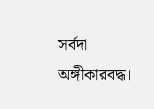সর্বদা অঙ্গীকারবদ্ধ।